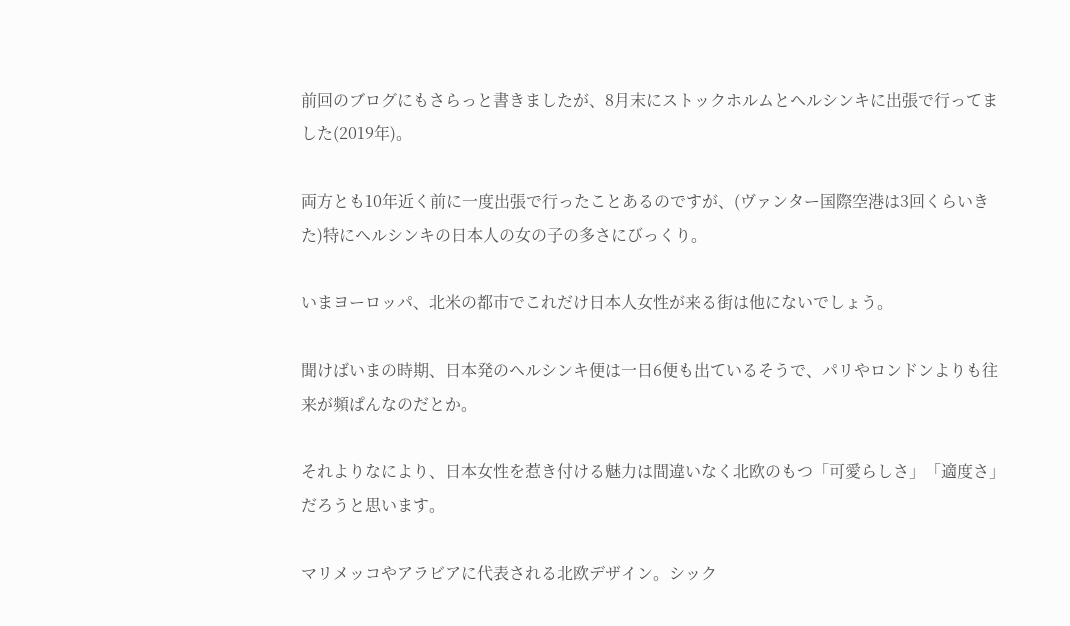前回のブログにもさらっと書きましたが、8月末にストックホルムとヘルシンキに出張で行ってました(2019年)。

両方とも10年近く前に一度出張で行ったことあるのですが、(ヴァンター国際空港は3回くらいきた)特にヘルシンキの日本人の女の子の多さにびっくり。

いまヨーロッパ、北米の都市でこれだけ日本人女性が来る街は他にないでしょう。

聞けばいまの時期、日本発のヘルシンキ便は一日6便も出ているそうで、パリやロンドンよりも往来が頻ぱんなのだとか。

それよりなにより、日本女性を惹き付ける魅力は間違いなく北欧のもつ「可愛らしさ」「適度さ」だろうと思います。

マリメッコやアラビアに代表される北欧デザイン。シック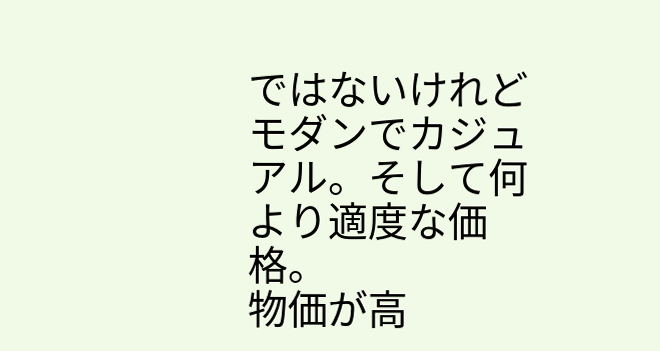ではないけれどモダンでカジュアル。そして何より適度な価格。
物価が高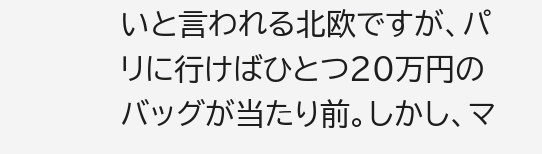いと言われる北欧ですが、パリに行けばひとつ20万円のバッグが当たり前。しかし、マ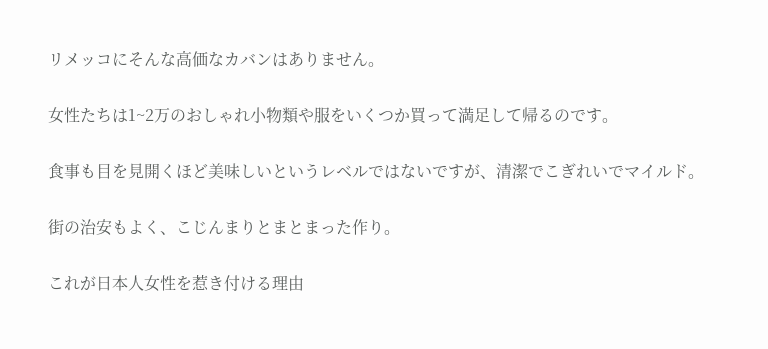リメッコにそんな高価なカバンはありません。

女性たちは1~2万のおしゃれ小物類や服をいくつか買って満足して帰るのです。

食事も目を見開くほど美味しいというレベルではないですが、清潔でこぎれいでマイルド。

街の治安もよく、こじんまりとまとまった作り。

これが日本人女性を惹き付ける理由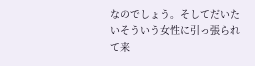なのでしょう。そしてだいたいそういう女性に引っ張られて来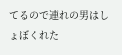てるので連れの男はしょぼくれた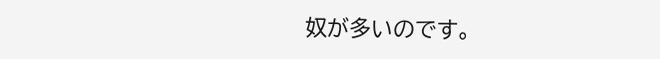奴が多いのです。